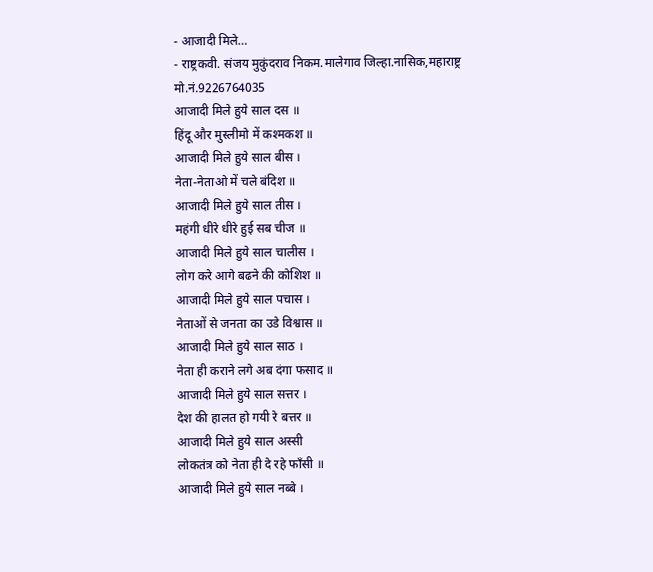- आजादी मिले…
- राष्ट्रकवी. संजय मुकुंदराव निकम.मालेगाव जिल्हा.नासिक,महाराष्ट्र मो.नं.9226764035
आजादी मिले हुये साल दस ॥
हिंदू और मुस्लीमो में कश्मकश ॥
आजादी मिले हुये साल बीस ।
नेता-नेताओ में चले बंदिश ॥
आजादी मिले हुये साल तीस ।
महंगी धीरे धीरे हुई सब चीज ॥
आजादी मिले हुये साल चालीस ।
लोग करे आगे बढने की कोशिश ॥
आजादी मिले हुये साल पचास ।
नेताओं से जनता का उडे विश्वास ॥
आजादी मिले हुये साल साठ ।
नेता ही कराने लगे अब दंगा फसाद ॥
आजादी मिले हुये साल सत्तर ।
देश की हालत हो गयी रे बत्तर ॥
आजादी मिले हुये साल अस्सी
लोकतंत्र को नेता ही दे रहे फाँसी ॥
आजादी मिले हुये साल नब्बे ।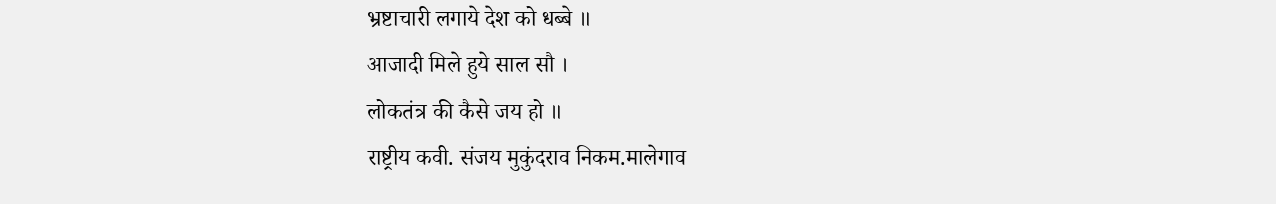भ्रष्टाचारी लगाये देश को धब्बे ॥
आजादी मिले हुये साल सौ ।
लोकतंत्र की कैसे जय हो ॥
राष्ट्रीय कवी. संजय मुकुंदराव निकम.मालेगाव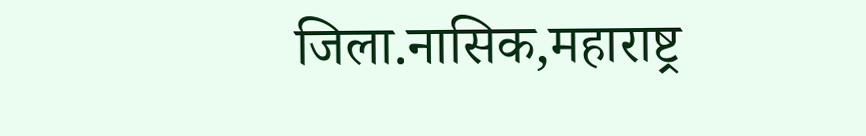जिला.नासिक,महाराष्ट्र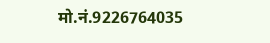मो.नं.9226764035